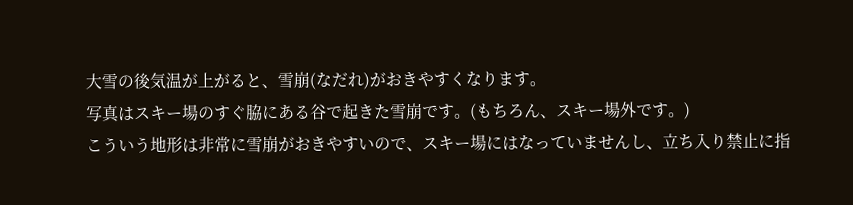大雪の後気温が上がると、雪崩(なだれ)がおきやすくなります。
写真はスキー場のすぐ脇にある谷で起きた雪崩です。(もちろん、スキー場外です。)
こういう地形は非常に雪崩がおきやすいので、スキー場にはなっていませんし、立ち入り禁止に指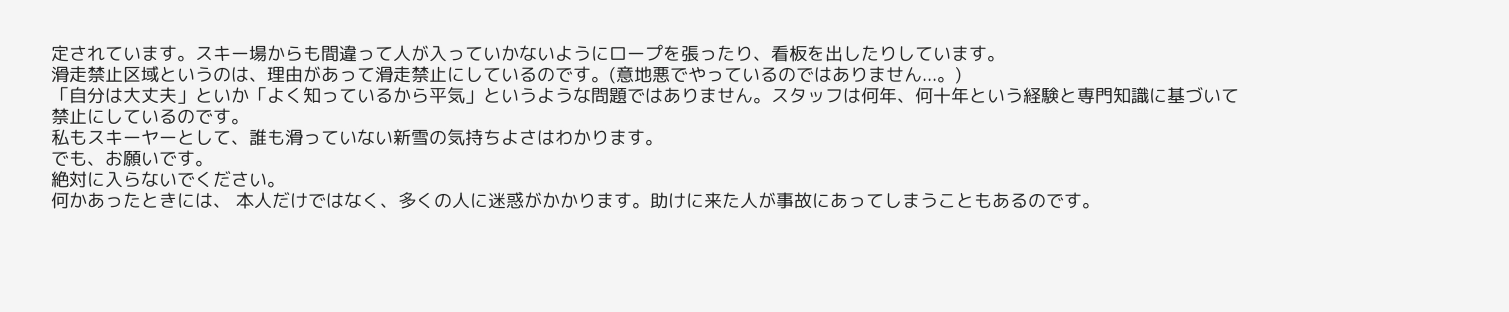定されています。スキー場からも間違って人が入っていかないようにロープを張ったり、看板を出したりしています。
滑走禁止区域というのは、理由があって滑走禁止にしているのです。(意地悪でやっているのではありません...。)
「自分は大丈夫」といか「よく知っているから平気」というような問題ではありません。スタッフは何年、何十年という経験と専門知識に基づいて禁止にしているのです。
私もスキーヤーとして、誰も滑っていない新雪の気持ちよさはわかります。
でも、お願いです。
絶対に入らないでください。
何かあったときには、 本人だけではなく、多くの人に迷惑がかかります。助けに来た人が事故にあってしまうこともあるのです。